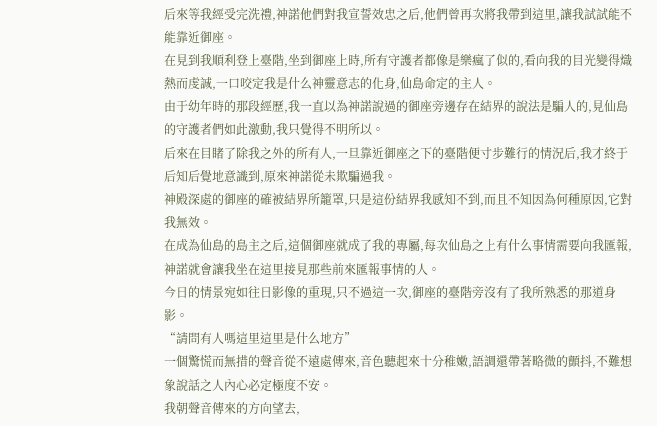后來等我經受完洗禮,神諾他們對我宣誓效忠之后,他們曾再次將我帶到這里,讓我試試能不能靠近御座。
在見到我順利登上臺階,坐到御座上時,所有守護者都像是樂瘋了似的,看向我的目光變得熾熱而虔誠,一口咬定我是什么神靈意志的化身,仙島命定的主人。
由于幼年時的那段經歷,我一直以為神諾說過的御座旁邊存在結界的說法是騙人的,見仙島的守護者們如此激動,我只覺得不明所以。
后來在目睹了除我之外的所有人,一旦靠近御座之下的臺階便寸步難行的情況后,我才終于后知后覺地意識到,原來神諾從未欺騙過我。
神殿深處的御座的確被結界所籠罩,只是這份結界我感知不到,而且不知因為何種原因,它對我無效。
在成為仙島的島主之后,這個御座就成了我的專屬,每次仙島之上有什么事情需要向我匯報,神諾就會讓我坐在這里接見那些前來匯報事情的人。
今日的情景宛如往日影像的重現,只不過這一次,御座的臺階旁沒有了我所熟悉的那道身影。
“請問有人嗎這里這里是什么地方”
一個驚慌而無措的聲音從不遠處傳來,音色聽起來十分稚嫩,語調還帶著略微的顫抖,不難想象說話之人內心必定極度不安。
我朝聲音傳來的方向望去,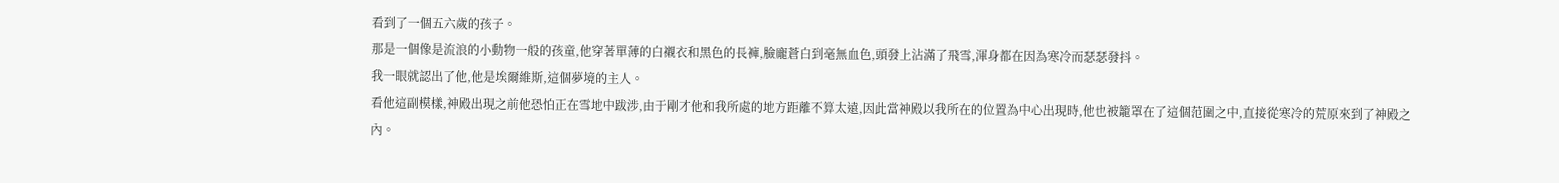看到了一個五六歲的孩子。
那是一個像是流浪的小動物一般的孩童,他穿著單薄的白襯衣和黑色的長褲,臉龐蒼白到毫無血色,頭發上沾滿了飛雪,渾身都在因為寒冷而瑟瑟發抖。
我一眼就認出了他,他是埃爾維斯,這個夢境的主人。
看他這副模樣,神殿出現之前他恐怕正在雪地中跋涉,由于剛才他和我所處的地方距離不算太遠,因此當神殿以我所在的位置為中心出現時,他也被籠罩在了這個范圍之中,直接從寒冷的荒原來到了神殿之內。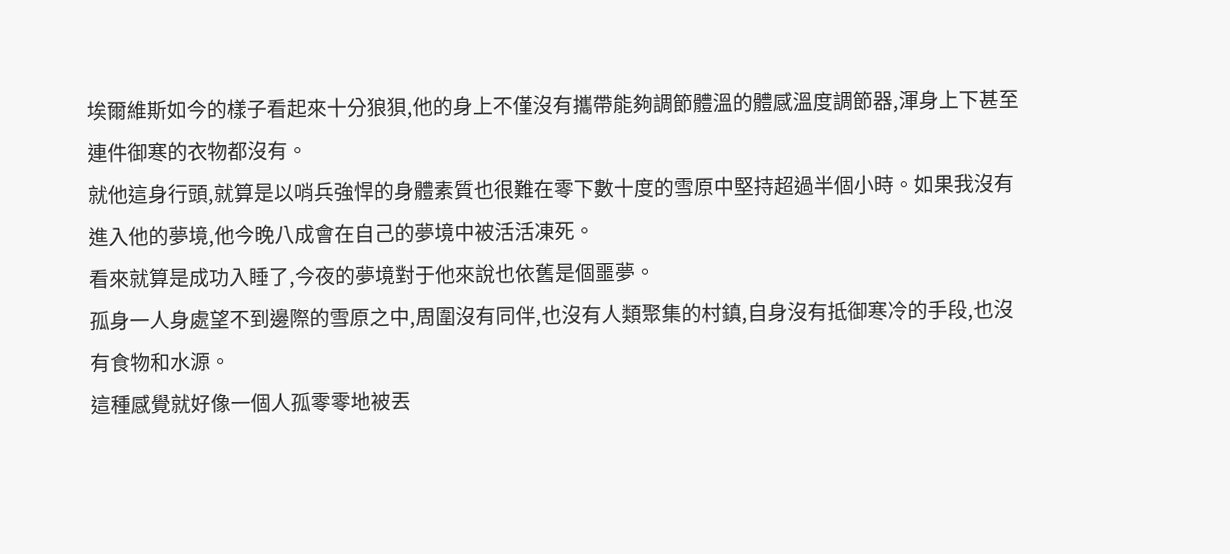埃爾維斯如今的樣子看起來十分狼狽,他的身上不僅沒有攜帶能夠調節體溫的體感溫度調節器,渾身上下甚至連件御寒的衣物都沒有。
就他這身行頭,就算是以哨兵強悍的身體素質也很難在零下數十度的雪原中堅持超過半個小時。如果我沒有進入他的夢境,他今晚八成會在自己的夢境中被活活凍死。
看來就算是成功入睡了,今夜的夢境對于他來說也依舊是個噩夢。
孤身一人身處望不到邊際的雪原之中,周圍沒有同伴,也沒有人類聚集的村鎮,自身沒有抵御寒冷的手段,也沒有食物和水源。
這種感覺就好像一個人孤零零地被丟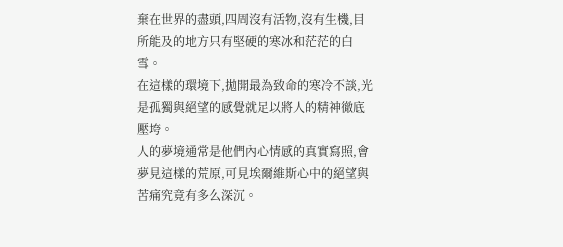棄在世界的盡頭,四周沒有活物,沒有生機,目所能及的地方只有堅硬的寒冰和茫茫的白雪。
在這樣的環境下,拋開最為致命的寒冷不談,光是孤獨與絕望的感覺就足以將人的精神徹底壓垮。
人的夢境通常是他們內心情感的真實寫照,會夢見這樣的荒原,可見埃爾維斯心中的絕望與苦痛究竟有多么深沉。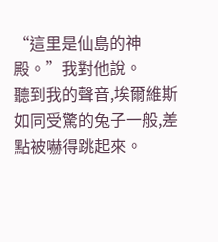“這里是仙島的神殿。”我對他說。
聽到我的聲音,埃爾維斯如同受驚的兔子一般,差點被嚇得跳起來。